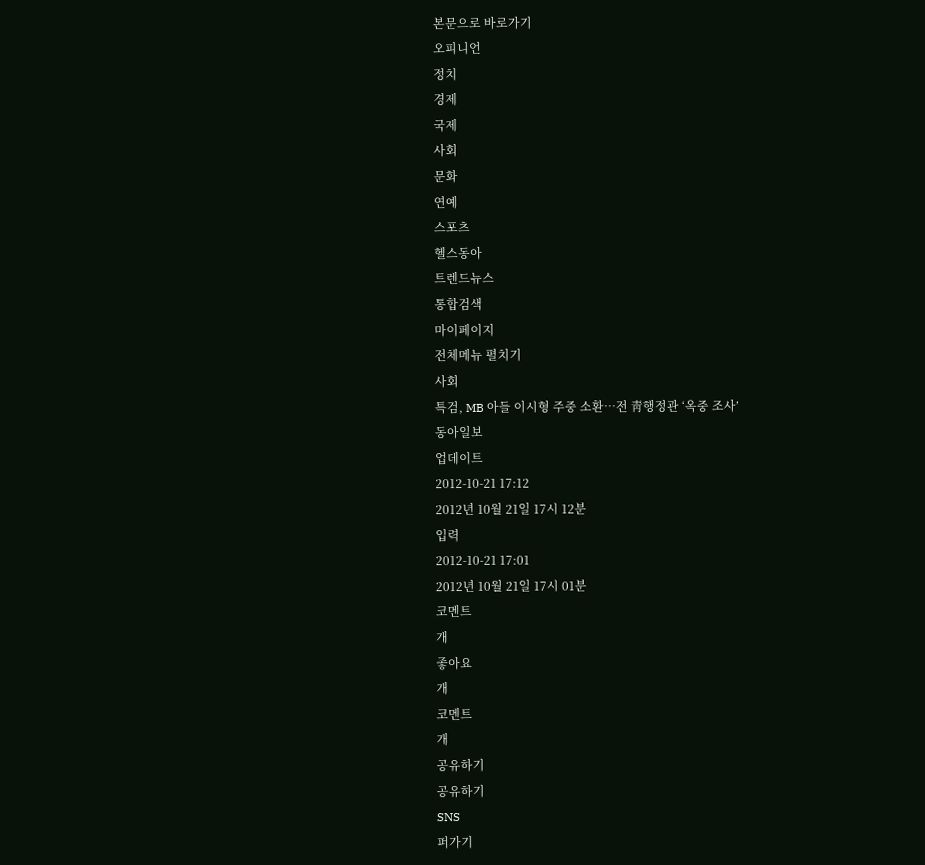본문으로 바로가기
오피니언
정치
경제
국제
사회
문화
연예
스포츠
헬스동아
트렌드뉴스
통합검색
마이페이지
전체메뉴 펼치기
사회
특검, MB 아들 이시형 주중 소환…전 靑행정관 ‘옥중 조사’
동아일보
업데이트
2012-10-21 17:12
2012년 10월 21일 17시 12분
입력
2012-10-21 17:01
2012년 10월 21일 17시 01분
코멘트
개
좋아요
개
코멘트
개
공유하기
공유하기
SNS
퍼가기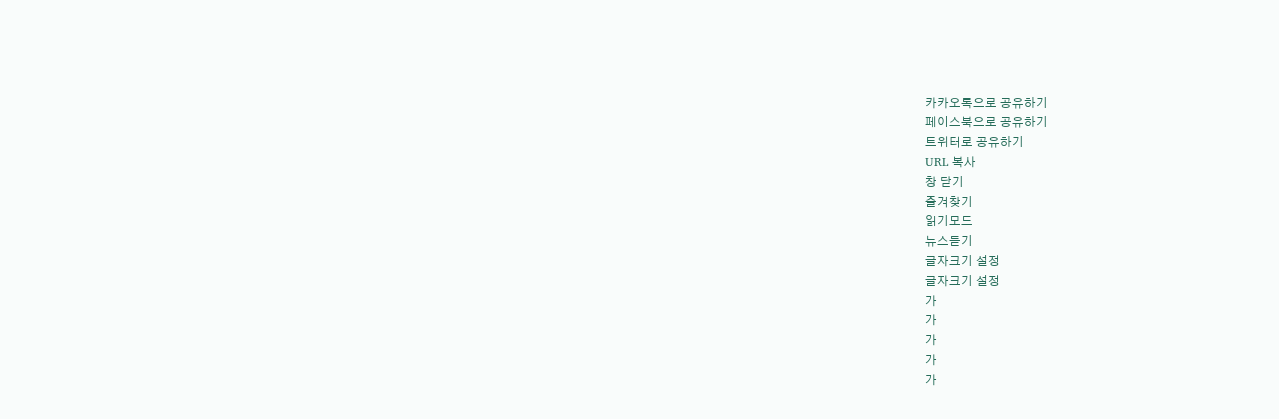카카오톡으로 공유하기
페이스북으로 공유하기
트위터로 공유하기
URL 복사
창 닫기
즐겨찾기
읽기모드
뉴스듣기
글자크기 설정
글자크기 설정
가
가
가
가
가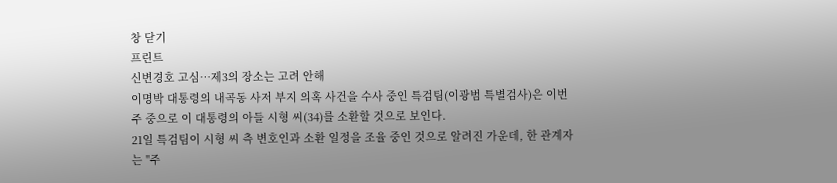창 닫기
프린트
신변경호 고심…제3의 장소는 고려 안해
이명박 대통령의 내곡동 사저 부지 의혹 사건을 수사 중인 특검팀(이광범 특별검사)은 이번 주 중으로 이 대통령의 아들 시형 씨(34)를 소환할 것으로 보인다.
21일 특검팀이 시형 씨 측 변호인과 소환 일정을 조율 중인 것으로 알려진 가운데, 한 관계자는 "주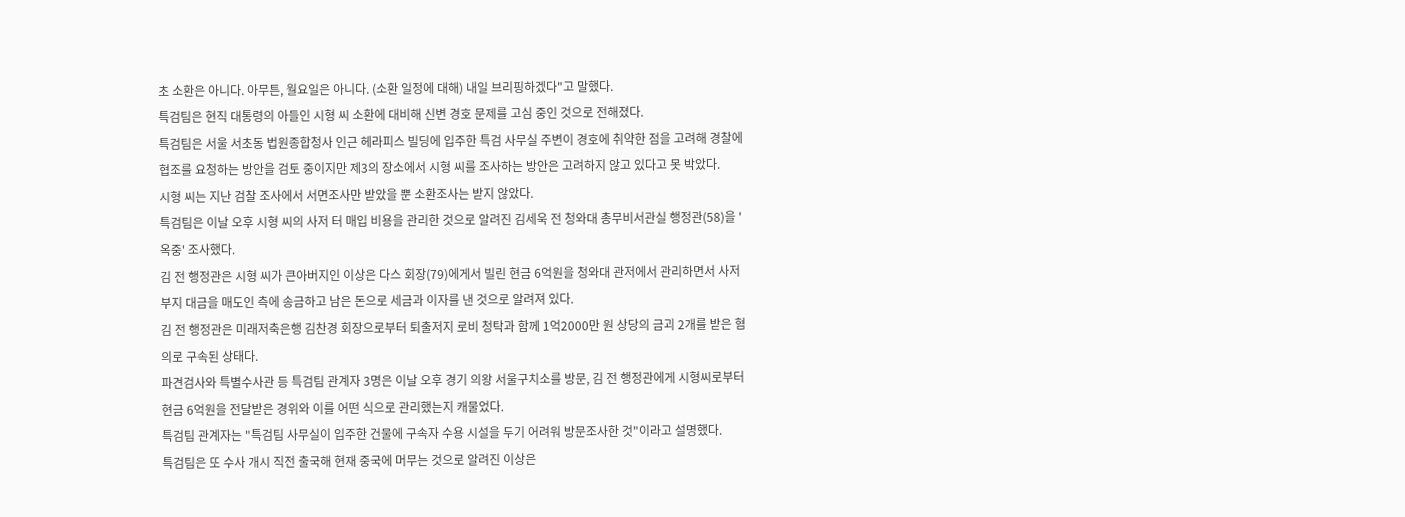초 소환은 아니다. 아무튼, 월요일은 아니다. (소환 일정에 대해) 내일 브리핑하겠다"고 말했다.
특검팀은 현직 대통령의 아들인 시형 씨 소환에 대비해 신변 경호 문제를 고심 중인 것으로 전해졌다.
특검팀은 서울 서초동 법원종합청사 인근 헤라피스 빌딩에 입주한 특검 사무실 주변이 경호에 취약한 점을 고려해 경찰에 협조를 요청하는 방안을 검토 중이지만 제3의 장소에서 시형 씨를 조사하는 방안은 고려하지 않고 있다고 못 박았다.
시형 씨는 지난 검찰 조사에서 서면조사만 받았을 뿐 소환조사는 받지 않았다.
특검팀은 이날 오후 시형 씨의 사저 터 매입 비용을 관리한 것으로 알려진 김세욱 전 청와대 총무비서관실 행정관(58)을 '옥중' 조사했다.
김 전 행정관은 시형 씨가 큰아버지인 이상은 다스 회장(79)에게서 빌린 현금 6억원을 청와대 관저에서 관리하면서 사저부지 대금을 매도인 측에 송금하고 남은 돈으로 세금과 이자를 낸 것으로 알려져 있다.
김 전 행정관은 미래저축은행 김찬경 회장으로부터 퇴출저지 로비 청탁과 함께 1억2000만 원 상당의 금괴 2개를 받은 혐의로 구속된 상태다.
파견검사와 특별수사관 등 특검팀 관계자 3명은 이날 오후 경기 의왕 서울구치소를 방문, 김 전 행정관에게 시형씨로부터 현금 6억원을 전달받은 경위와 이를 어떤 식으로 관리했는지 캐물었다.
특검팀 관계자는 "특검팀 사무실이 입주한 건물에 구속자 수용 시설을 두기 어려워 방문조사한 것"이라고 설명했다.
특검팀은 또 수사 개시 직전 출국해 현재 중국에 머무는 것으로 알려진 이상은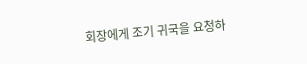회장에게 조기 귀국을 요청하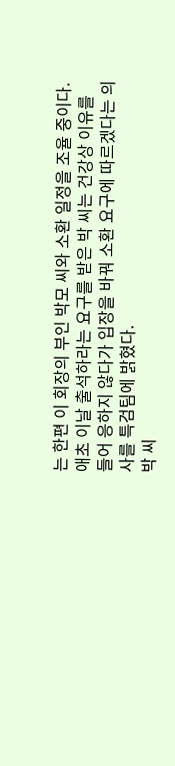는 한편 이 회장의 부인 박모 씨와 소환 일정을 조율 중이다.
애초 이날 출석하라는 요구를 받은 박 씨는 건강상 이유를 들어 응하지 않다가 입장을 바꿔 소환 요구에 따르겠다는 의사를 특검팀에 밝혔다.
박 씨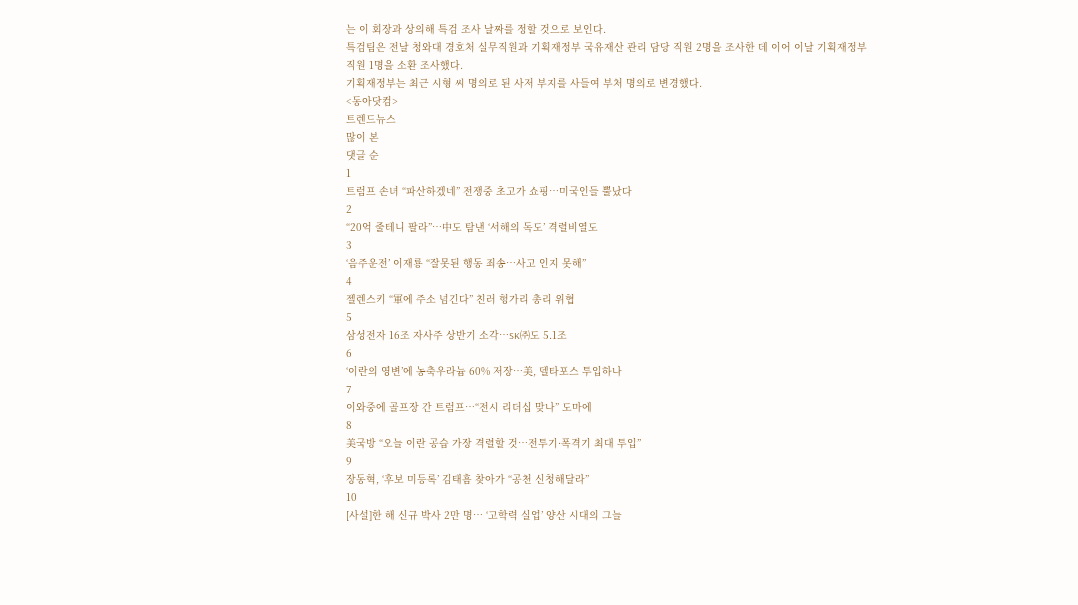는 이 회장과 상의해 특검 조사 날짜를 정할 것으로 보인다.
특검팀은 전날 청와대 경호처 실무직원과 기획재정부 국유재산 관리 담당 직원 2명을 조사한 데 이어 이날 기획재정부 직원 1명을 소환 조사했다.
기획재정부는 최근 시형 씨 명의로 된 사저 부지를 사들여 부처 명의로 변경했다.
<동아닷컴>
트렌드뉴스
많이 본
댓글 순
1
트럼프 손녀 “파산하겠네” 전쟁중 초고가 쇼핑…미국인들 뿔났다
2
“20억 줄테니 팔라”…中도 탐낸 ‘서해의 독도’ 격렬비열도
3
‘음주운전’ 이재룡 “잘못된 행동 죄송…사고 인지 못해”
4
젤렌스키 “軍에 주소 넘긴다” 친러 헝가리 총리 위협
5
삼성전자 16조 자사주 상반기 소각…SK㈜도 5.1조
6
‘이란의 영변’에 농축우라늄 60% 저장…美, 델타포스 투입하나
7
이와중에 골프장 간 트럼프…“전시 리더십 맞나” 도마에
8
美국방 “오늘 이란 공습 가장 격렬할 것…전투기·폭격기 최대 투입”
9
장동혁, ‘후보 미등록’ 김태흠 찾아가 “공천 신청해달라”
10
[사설]한 해 신규 박사 2만 명… ‘고학력 실업’ 양산 시대의 그늘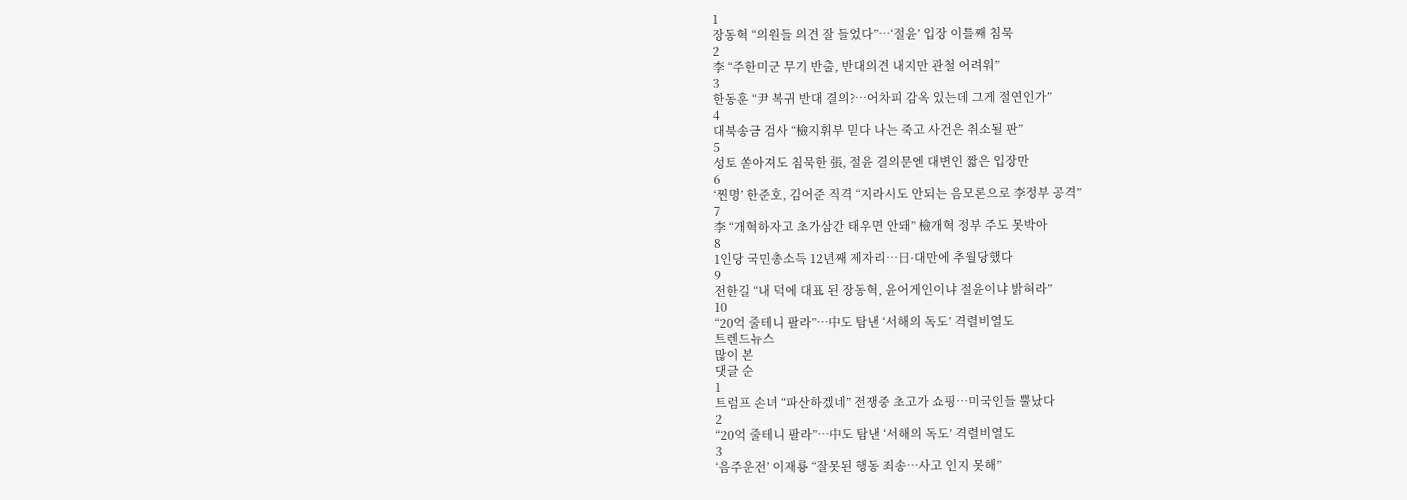1
장동혁 “의원들 의견 잘 들었다”…‘절윤’ 입장 이틀째 침묵
2
李 “주한미군 무기 반출, 반대의견 내지만 관철 어려워”
3
한동훈 “尹 복귀 반대 결의?…어차피 감옥 있는데 그게 절연인가”
4
대북송금 검사 “檢지휘부 믿다 나는 죽고 사건은 취소될 판”
5
성토 쏟아져도 침묵한 張, 절윤 결의문엔 대변인 짧은 입장만
6
‘찐명’ 한준호, 김어준 직격 “지라시도 안되는 음모론으로 李정부 공격”
7
李 “개혁하자고 초가삼간 태우면 안돼” 檢개혁 정부 주도 못박아
8
1인당 국민총소득 12년째 제자리…日·대만에 추월당했다
9
전한길 “내 덕에 대표 된 장동혁, 윤어게인이냐 절윤이냐 밝혀라”
10
“20억 줄테니 팔라”…中도 탐낸 ‘서해의 독도’ 격렬비열도
트렌드뉴스
많이 본
댓글 순
1
트럼프 손녀 “파산하겠네” 전쟁중 초고가 쇼핑…미국인들 뿔났다
2
“20억 줄테니 팔라”…中도 탐낸 ‘서해의 독도’ 격렬비열도
3
‘음주운전’ 이재룡 “잘못된 행동 죄송…사고 인지 못해”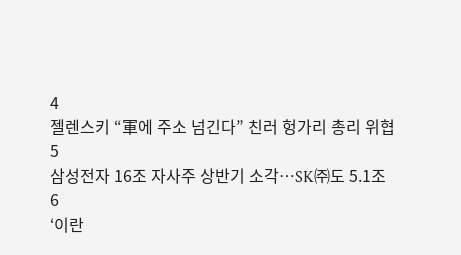4
젤렌스키 “軍에 주소 넘긴다” 친러 헝가리 총리 위협
5
삼성전자 16조 자사주 상반기 소각…SK㈜도 5.1조
6
‘이란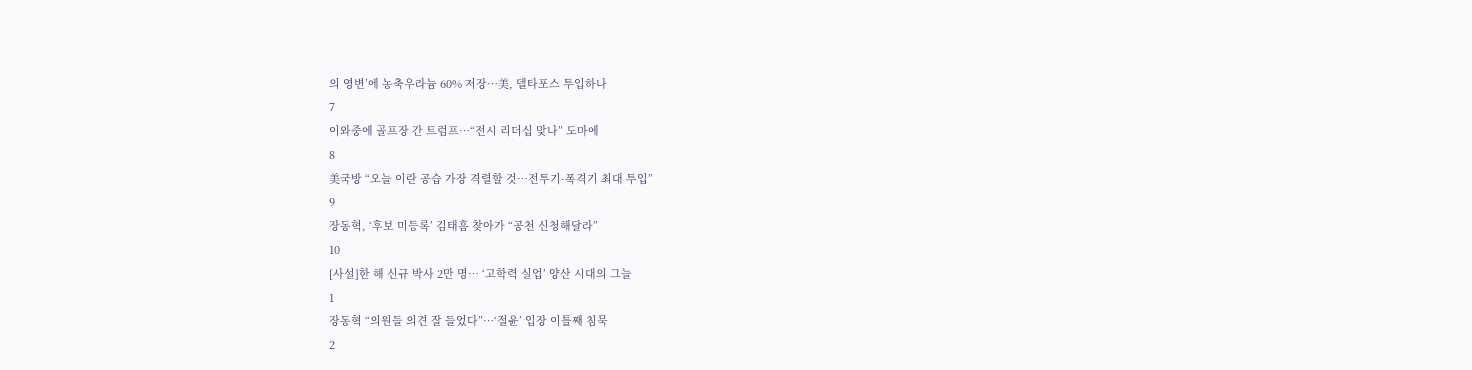의 영변’에 농축우라늄 60% 저장…美, 델타포스 투입하나
7
이와중에 골프장 간 트럼프…“전시 리더십 맞나” 도마에
8
美국방 “오늘 이란 공습 가장 격렬할 것…전투기·폭격기 최대 투입”
9
장동혁, ‘후보 미등록’ 김태흠 찾아가 “공천 신청해달라”
10
[사설]한 해 신규 박사 2만 명… ‘고학력 실업’ 양산 시대의 그늘
1
장동혁 “의원들 의견 잘 들었다”…‘절윤’ 입장 이틀째 침묵
2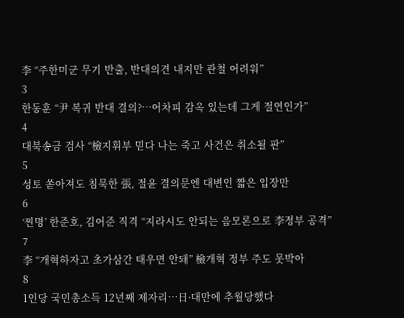李 “주한미군 무기 반출, 반대의견 내지만 관철 어려워”
3
한동훈 “尹 복귀 반대 결의?…어차피 감옥 있는데 그게 절연인가”
4
대북송금 검사 “檢지휘부 믿다 나는 죽고 사건은 취소될 판”
5
성토 쏟아져도 침묵한 張, 절윤 결의문엔 대변인 짧은 입장만
6
‘찐명’ 한준호, 김어준 직격 “지라시도 안되는 음모론으로 李정부 공격”
7
李 “개혁하자고 초가삼간 태우면 안돼” 檢개혁 정부 주도 못박아
8
1인당 국민총소득 12년째 제자리…日·대만에 추월당했다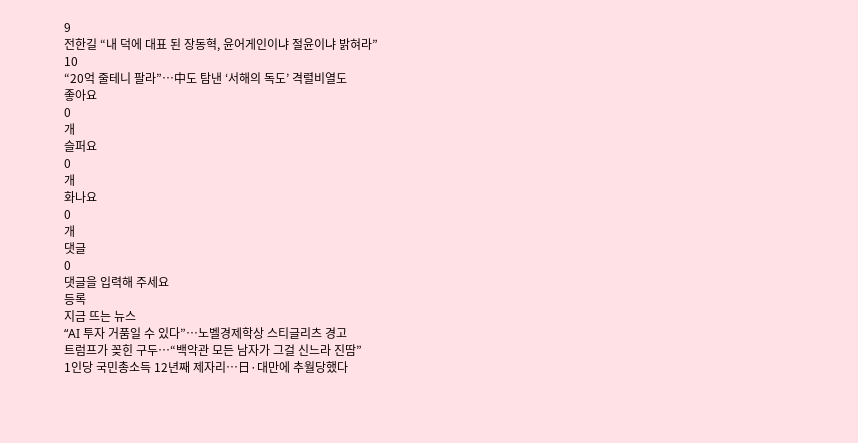9
전한길 “내 덕에 대표 된 장동혁, 윤어게인이냐 절윤이냐 밝혀라”
10
“20억 줄테니 팔라”…中도 탐낸 ‘서해의 독도’ 격렬비열도
좋아요
0
개
슬퍼요
0
개
화나요
0
개
댓글
0
댓글을 입력해 주세요
등록
지금 뜨는 뉴스
“AI 투자 거품일 수 있다”…노벨경제학상 스티글리츠 경고
트럼프가 꽂힌 구두…“백악관 모든 남자가 그걸 신느라 진땀”
1인당 국민총소득 12년째 제자리…日·대만에 추월당했다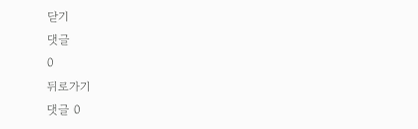닫기
댓글
0
뒤로가기
댓글 0